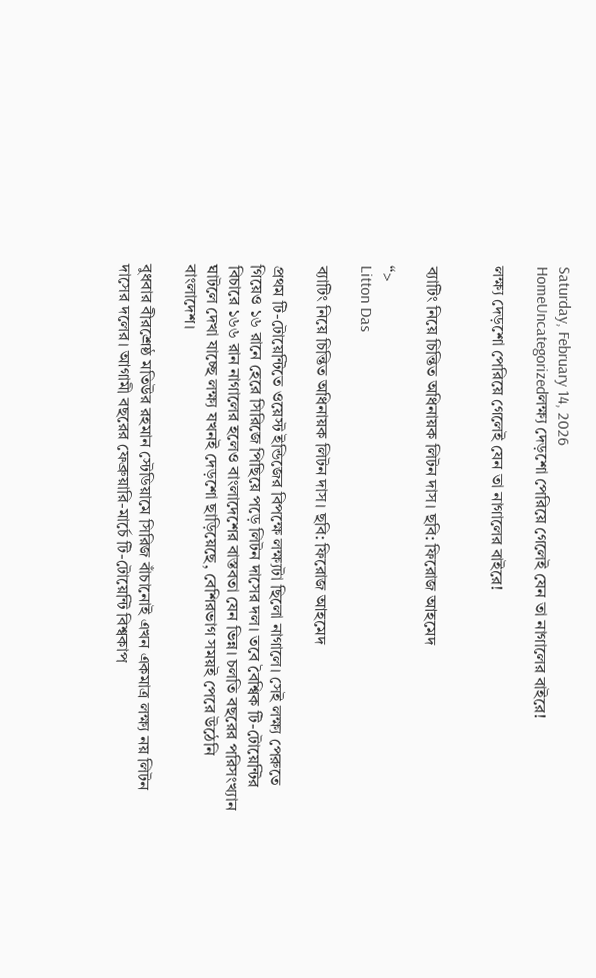Saturday, February 14, 2026
HomeUncategorizedলক্ষ্য দেড়শো পেরিয়ে গেলেই যেন তা নাগালের বাইরে!

লক্ষ্য দেড়শো পেরিয়ে গেলেই যেন তা নাগালের বাইরে!


ব্যাটিং নিয়ে চিন্তিত অধিনায়ক লিটন দাস। ছবি: ফিরোজ আহমেদ

“>
Litton Das

ব্যাটিং নিয়ে চিন্তিত অধিনায়ক লিটন দাস। ছবি: ফিরোজ আহমেদ

প্রথম টি-টোয়েন্টিতে ওয়েস্ট ইন্ডিজের বিপক্ষে লক্ষ্যটা ছিলো নাগালে। সেই লক্ষ্য পেরুতে গিয়েও ১৬ রানে হেরে সিরিজে পিছিয়ে পড়ে লিটন দাসের দল। তবে বৈশ্বিক টি-টোয়েন্টির বিচারে ১৬৬ রান নাগালের হলেও বাংলাদেশের বাস্তবতা যেন ভিন্ন। চলতি বছরের পরিসংখ্যান ঘাটলে দেখা যাচ্ছে লক্ষ্য যখনই দেড়শো ছাড়িয়েছে, বেশিরভাগ সময়ই পেরে উঠেনি বাংলাদেশ।

বুধবার বীরশ্রেষ্ঠ মতিউর রহমান স্টেডিয়ামে সিরিজ বাঁচানোই এখন একমাত্র লক্ষ্য নয় লিটন দাসের দলের। আগামী বছরের ফেব্রুয়ারি-মার্চে টি-টোয়েন্টি বিশ্বকাপ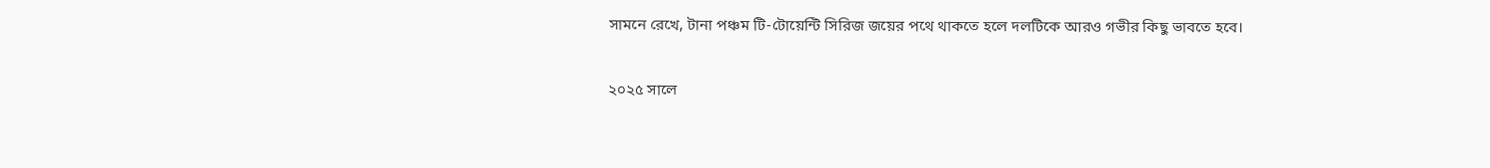সামনে রেখে, টানা পঞ্চম টি-টোয়েন্টি সিরিজ জয়ের পথে থাকতে হলে দলটিকে আরও গভীর কিছু ভাবতে হবে।

২০২৫ সালে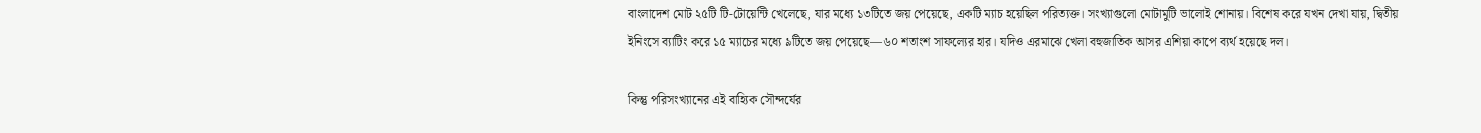বাংলাদেশ মোট ২৫টি টি-টোয়েন্টি খেলেছে, যার মধ্যে ১৩টিতে জয় পেয়েছে, একটি ম্যাচ হয়েছিল পরিত্যক্ত। সংখ্যাগুলো মোটামুটি ভালোই শোনায়। বিশেষ করে যখন দেখা যায়, দ্বিতীয় ইনিংসে ব্যাটিং করে ১৫ ম্যাচের মধ্যে ৯টিতে জয় পেয়েছে—৬০ শতাংশ সাফল্যের হার। যদিও এরমাঝে খেলা বহুজাতিক আসর এশিয়া কাপে ব্যর্থ হয়েছে দল।

কিন্তু পরিসংখ্যানের এই বাহ্যিক সৌন্দর্যের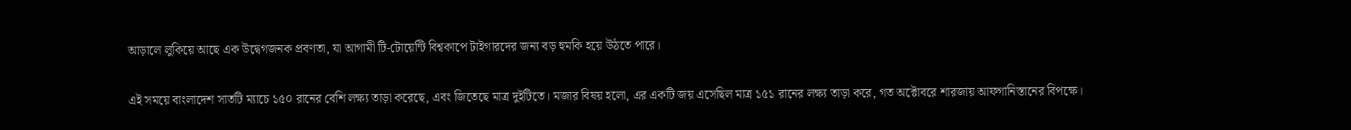আড়ালে লুকিয়ে আছে এক উদ্বেগজনক প্রবণতা, যা আগামী টি-টোয়েন্টি বিশ্বকাপে টাইগারদের জন্য বড় হুমকি হয়ে উঠতে পারে।

এই সময়ে বাংলাদেশ সাতটি ম্যাচে ১৫০ রানের বেশি লক্ষ্য তাড়া করেছে, এবং জিতেছে মাত্র দুইটিতে। মজার বিষয় হলো, এর একটি জয় এসেছিল মাত্র ১৫১ রানের লক্ষ্য তাড়া করে, গত অক্টোবরে শারজায় আফগানিস্তানের বিপক্ষে।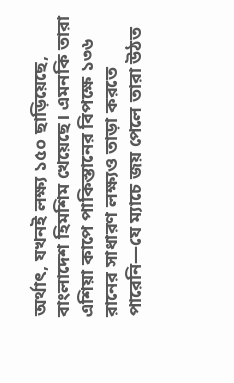অর্থাৎ, যখনই লক্ষ্য ১৫০ ছাড়িয়েছে, বাংলাদেশ হিমশিম খেয়েছে। এমনকি তারা এশিয়া কাপে পাকিস্তানের বিপক্ষে ১৩৬ রানের সাধারণ লক্ষ্যও তাড়া করতে পারেনি—যে ম্যাচে জয় পেলে তারা উঠত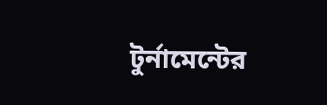টুর্নামেন্টের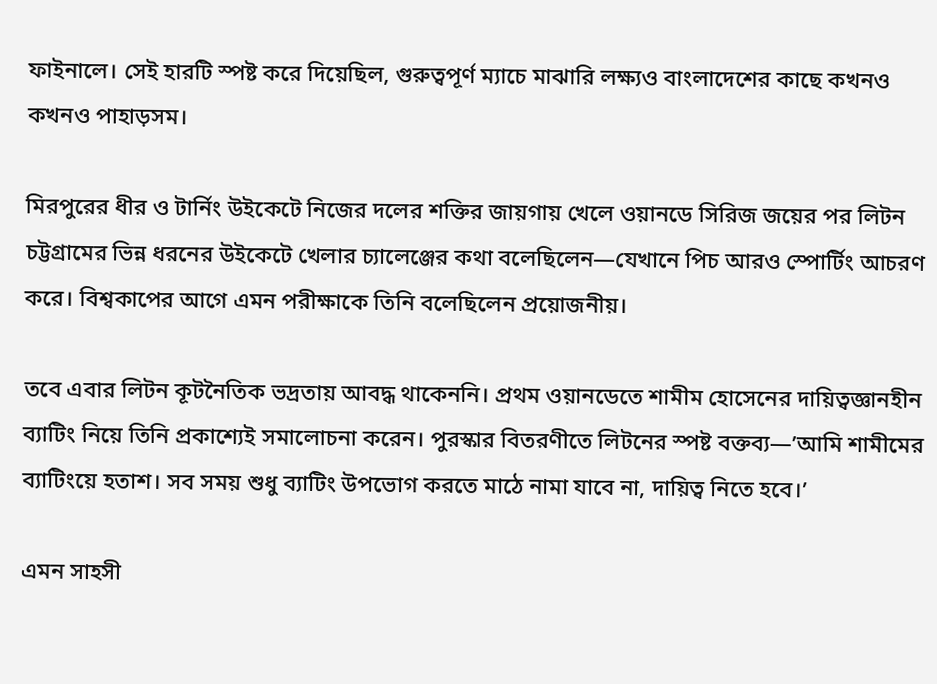ফাইনালে। সেই হারটি স্পষ্ট করে দিয়েছিল, গুরুত্বপূর্ণ ম্যাচে মাঝারি লক্ষ্যও বাংলাদেশের কাছে কখনও কখনও পাহাড়সম।

মিরপুরের ধীর ও টার্নিং উইকেটে নিজের দলের শক্তির জায়গায় খেলে ওয়ানডে সিরিজ জয়ের পর লিটন চট্টগ্রামের ভিন্ন ধরনের উইকেটে খেলার চ্যালেঞ্জের কথা বলেছিলেন—যেখানে পিচ আরও স্পোর্টিং আচরণ করে। বিশ্বকাপের আগে এমন পরীক্ষাকে তিনি বলেছিলেন প্রয়োজনীয়।

তবে এবার লিটন কূটনৈতিক ভদ্রতায় আবদ্ধ থাকেননি। প্রথম ওয়ানডেতে শামীম হোসেনের দায়িত্বজ্ঞানহীন ব্যাটিং নিয়ে তিনি প্রকাশ্যেই সমালোচনা করেন। পুরস্কার বিতরণীতে লিটনের স্পষ্ট বক্তব্য—’আমি শামীমের ব্যাটিংয়ে হতাশ। সব সময় শুধু ব্যাটিং উপভোগ করতে মাঠে নামা যাবে না, দায়িত্ব নিতে হবে।’

এমন সাহসী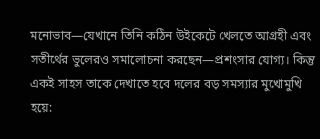মনোভাব—যেখানে তিনি কঠিন উইকেটে খেলতে আগ্রহী এবং সতীর্থের ভুলেরও সমালোচনা করছেন—প্রশংসার যোগ্য। কিন্তু একই সাহস তাকে দেখাতে হবে দলের বড় সমস্যার মুখোমুখি হয়ে: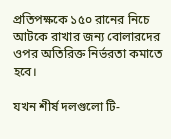প্রতিপক্ষকে ১৫০ রানের নিচে আটকে রাখার জন্য বোলারদের ওপর অতিরিক্ত নির্ভরতা কমাতে হবে।

যখন শীর্ষ দলগুলো টি-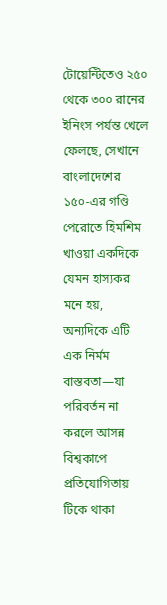টোয়েন্টিতেও ২৫০ থেকে ৩০০ রানের ইনিংস পর্যন্ত খেলে ফেলছে, সেখানে বাংলাদেশের ১৫০-এর গণ্ডি পেরোতে হিমশিম খাওয়া একদিকে যেমন হাস্যকর মনে হয়, অন্যদিকে এটি এক নির্মম বাস্তবতা—যা পরিবর্তন না করলে আসন্ন বিশ্বকাপে প্রতিযোগিতায় টিকে থাকা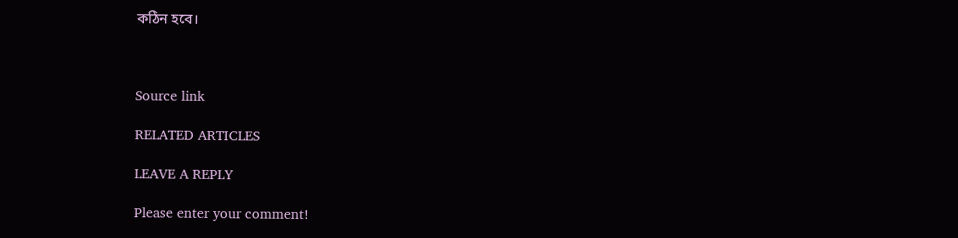কঠিন হবে।



Source link

RELATED ARTICLES

LEAVE A REPLY

Please enter your comment!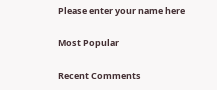Please enter your name here

Most Popular

Recent Comments